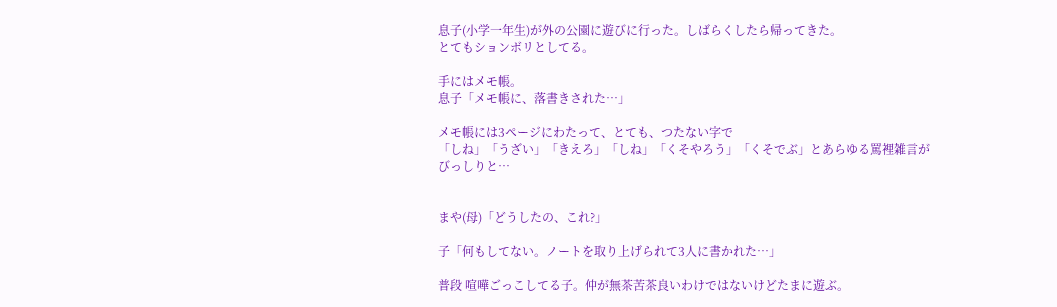息子(小学一年生)が外の公園に遊びに行った。しばらくしたら帰ってきた。
とてもションボリとしてる。

手にはメモ帳。
息子「メモ帳に、落書きされた…」

メモ帳には3ページにわたって、とても、つたない字で
「しね」「うざい」「きえろ」「しね」「くそやろう」「くそでぶ」とあらゆる罵裡雑言がびっしりと…


まや(母)「どうしたの、これ?」

子「何もしてない。ノートを取り上げられて3人に書かれた…」

普段 喧嘩ごっこしてる子。仲が無茶苦茶良いわけではないけどたまに遊ぶ。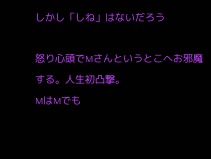しかし「しね」はないだろう

怒り心頭でMさんというとこへお邪魔する。人生初凸撃。
MはMでも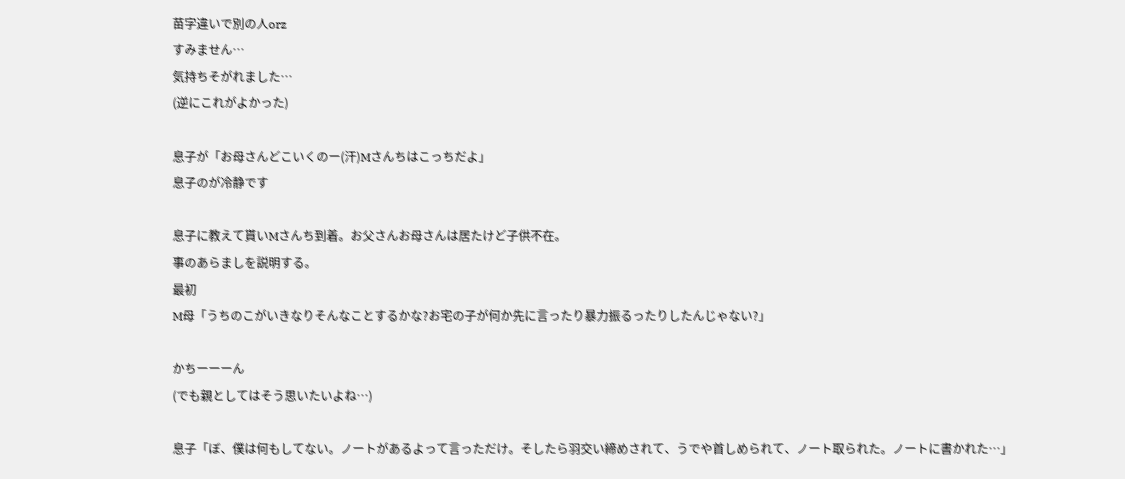苗字違いで別の人orz
すみません…
気持ちそがれました…
(逆にこれがよかった)

息子が「お母さんどこいくのー(汗)Mさんちはこっちだよ」
息子のが冷静です

息子に教えて貰いMさんち到着。お父さんお母さんは居たけど子供不在。
事のあらましを説明する。
最初
M母「うちのこがいきなりそんなことするかな?お宅の子が何か先に言ったり暴力振るったりしたんじゃない?」

かちーーーん
(でも親としてはそう思いたいよね…)

息子「ぼ、僕は何もしてない。ノートがあるよって言っただけ。そしたら羽交い締めされて、うでや首しめられて、ノート取られた。ノートに書かれた…」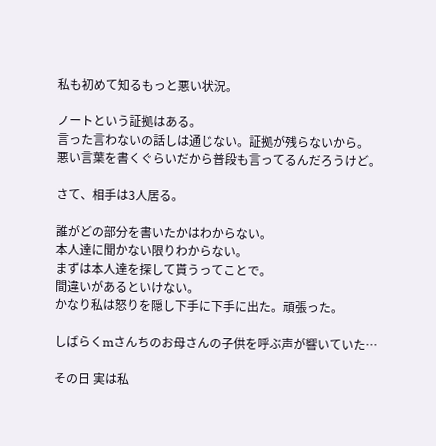私も初めて知るもっと悪い状況。

ノートという証拠はある。
言った言わないの話しは通じない。証拠が残らないから。
悪い言葉を書くぐらいだから普段も言ってるんだろうけど。

さて、相手は3人居る。

誰がどの部分を書いたかはわからない。
本人達に聞かない限りわからない。
まずは本人達を探して貰うってことで。
間違いがあるといけない。
かなり私は怒りを隠し下手に下手に出た。頑張った。

しばらくmさんちのお母さんの子供を呼ぶ声が響いていた…

その日 実は私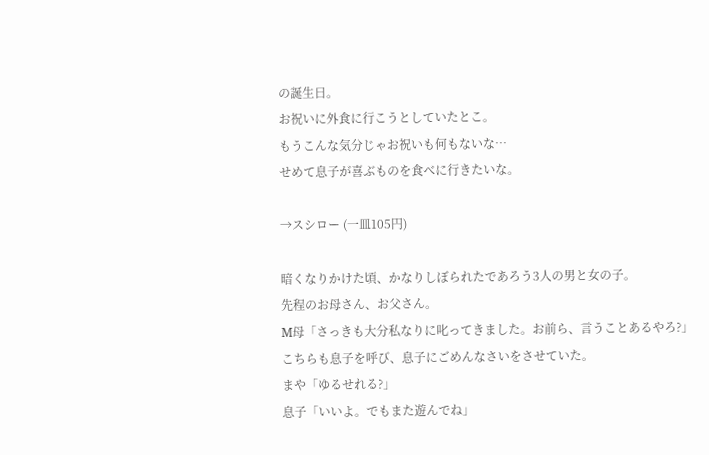の誕生日。
お祝いに外食に行こうとしていたとこ。
もうこんな気分じゃお祝いも何もないな…
せめて息子が喜ぶものを食べに行きたいな。

→スシロー (一皿105円)

暗くなりかけた頃、かなりしぼられたであろう3人の男と女の子。
先程のお母さん、お父さん。
M母「さっきも大分私なりに叱ってきました。お前ら、言うことあるやろ?」
こちらも息子を呼び、息子にごめんなさいをさせていた。
まや「ゆるせれる?」
息子「いいよ。でもまた遊んでね」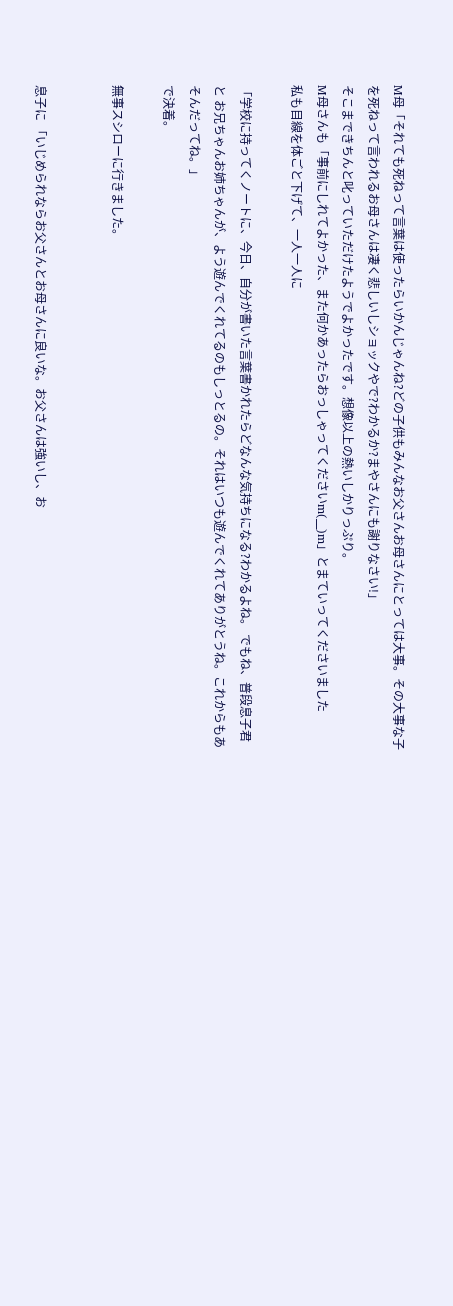M母「それても死ねって言葉は使ったらいかんじゃんね?どの子供もみんなお父さんお母さんにとっては大事。その大事な子を死ねって言われるお母さんは凄く悲しいしショックやで?わかるか?まやさんにも謝りなさい!」
そこまできちんと叱っていただけたようでよかったです。想像以上の熱いしかりっぷり。
M母さんも「事前にしれてよかった、また何かあったらおっしゃってくださいm(__)m」とまていってくださいました
私も目線を体ごと下げて、一人一人に

「学校に持ってくノートに、今日、自分が書いた言葉書かれたらどなんな気持ちになる?わかるよね。 でもね、普段息子君と お兄ちゃんお姉ちゃんが、よう遊んでくれてるのもしっとるの。それはいつも遊んでくれてありがとうね。これからもあそんだってね。」
で決着。

無事スシローに行きました。


息子に 「いじめられならお父さんとお母さんに良いな。お父さんは強いし、お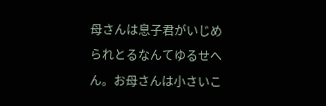母さんは息子君がいじめられとるなんてゆるせへん。お母さんは小さいこ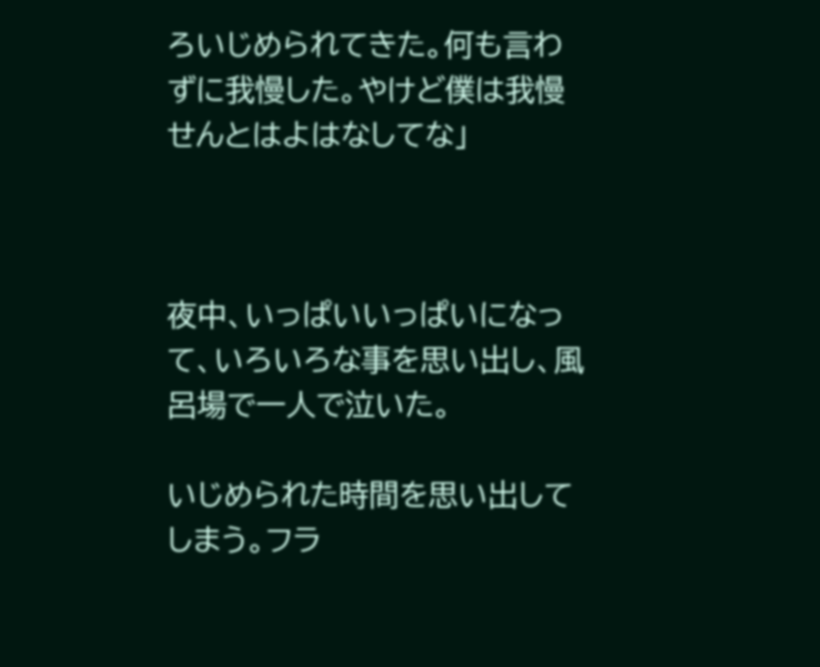ろいじめられてきた。何も言わずに我慢した。やけど僕は我慢せんとはよはなしてな」



夜中、いっぱいいっぱいになって、いろいろな事を思い出し、風呂場で一人で泣いた。

いじめられた時間を思い出してしまう。フラ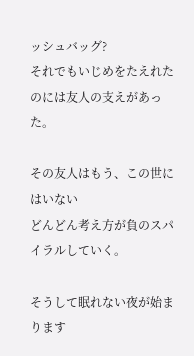ッシュバッグ?
それでもいじめをたえれたのには友人の支えがあった。

その友人はもう、この世にはいない
どんどん考え方が負のスパイラルしていく。

そうして眠れない夜が始まります